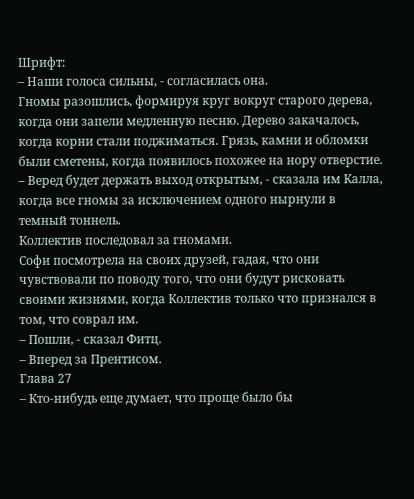Шрифт:
– Наши голоса сильны, - согласилась она.
Гномы разошлись, формируя круг вокруг старого дерева, когда они запели медленную песню. Дерево закачалось, когда корни стали поджиматься. Грязь, камни и обломки были сметены, когда появилось похожее на нору отверстие.
– Веред будет держать выход открытым, - сказала им Калла, когда все гномы за исключением одного нырнули в темный тоннель.
Коллектив последовал за гномами.
Софи посмотрела на своих друзей, гадая, что они чувствовали по поводу того, что они будут рисковать своими жизнями, когда Коллектив только что признался в том, что соврал им.
– Пошли, - сказал Фитц.
– Вперед за Прентисом.
Глава 27
– Кто-нибудь еще думает, что проще было бы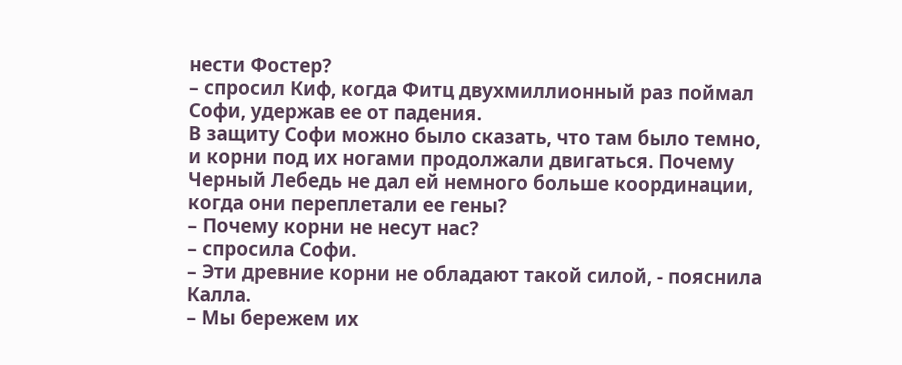нести Фостер?
– спросил Киф, когда Фитц двухмиллионный раз поймал Софи, удержав ее от падения.
В защиту Софи можно было сказать, что там было темно, и корни под их ногами продолжали двигаться. Почему Черный Лебедь не дал ей немного больше координации, когда они переплетали ее гены?
– Почему корни не несут нас?
– спросила Софи.
– Эти древние корни не обладают такой силой, - пояснила Калла.
– Мы бережем их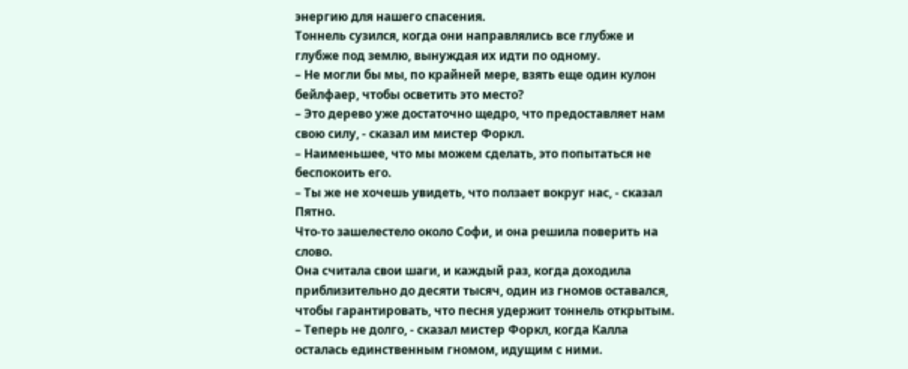энергию для нашего спасения.
Тоннель сузился, когда они направлялись все глубже и глубже под землю, вынуждая их идти по одному.
– Не могли бы мы, по крайней мере, взять еще один кулон бейлфаер, чтобы осветить это место?
– Это дерево уже достаточно щедро, что предоставляет нам свою силу, - сказал им мистер Форкл.
– Наименьшее, что мы можем сделать, это попытаться не беспокоить его.
– Ты же не хочешь увидеть, что ползает вокруг нас, - сказал Пятно.
Что-то зашелестело около Софи, и она решила поверить на слово.
Она считала свои шаги, и каждый раз, когда доходила приблизительно до десяти тысяч, один из гномов оставался, чтобы гарантировать, что песня удержит тоннель открытым.
– Теперь не долго, - сказал мистер Форкл, когда Калла осталась единственным гномом, идущим с ними.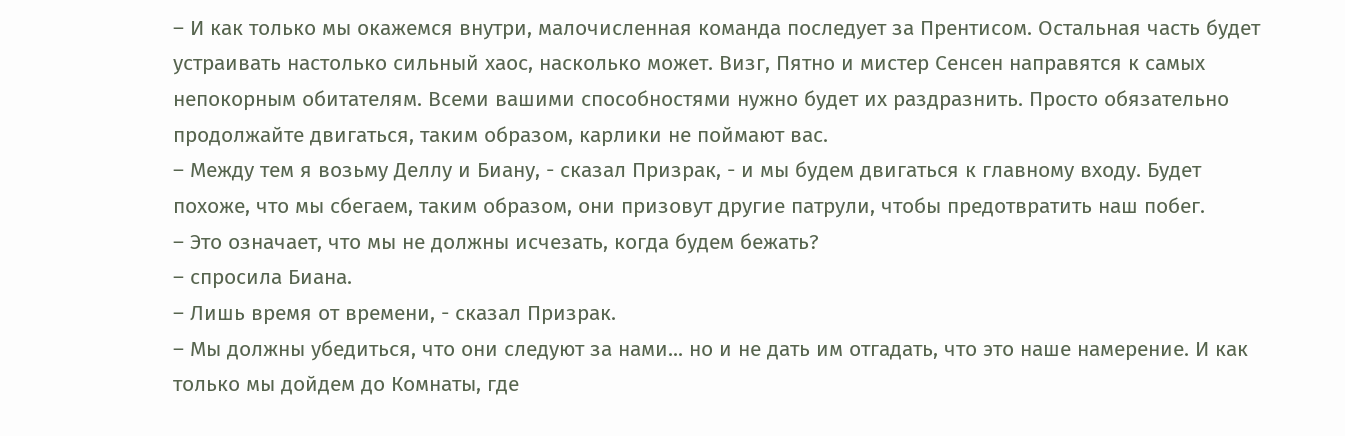– И как только мы окажемся внутри, малочисленная команда последует за Прентисом. Остальная часть будет устраивать настолько сильный хаос, насколько может. Визг, Пятно и мистер Сенсен направятся к самых непокорным обитателям. Всеми вашими способностями нужно будет их раздразнить. Просто обязательно продолжайте двигаться, таким образом, карлики не поймают вас.
– Между тем я возьму Деллу и Биану, - сказал Призрак, - и мы будем двигаться к главному входу. Будет похоже, что мы сбегаем, таким образом, они призовут другие патрули, чтобы предотвратить наш побег.
– Это означает, что мы не должны исчезать, когда будем бежать?
– спросила Биана.
– Лишь время от времени, - сказал Призрак.
– Мы должны убедиться, что они следуют за нами... но и не дать им отгадать, что это наше намерение. И как только мы дойдем до Комнаты, где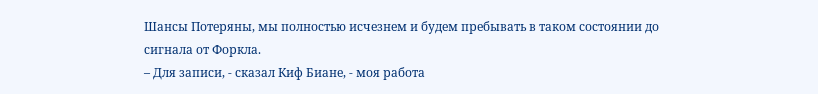Шансы Потеряны, мы полностью исчезнем и будем пребывать в таком состоянии до сигнала от Форкла.
– Для записи, - сказал Киф Биане, - моя работа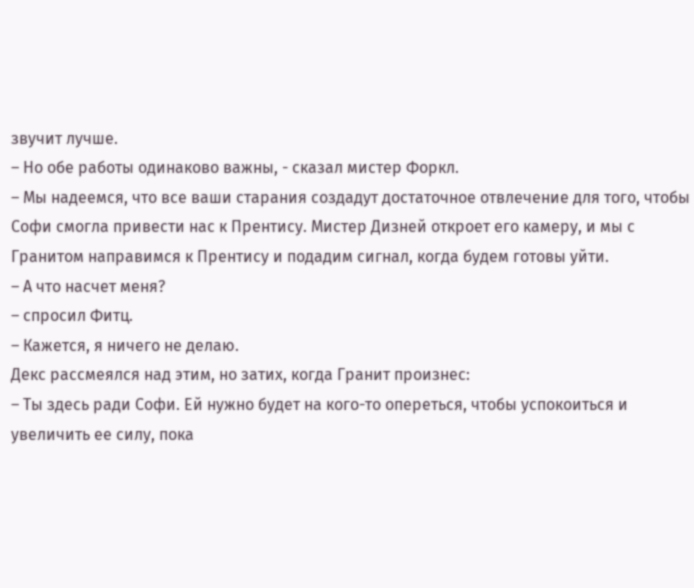звучит лучше.
– Но обе работы одинаково важны, - сказал мистер Форкл.
– Мы надеемся, что все ваши старания создадут достаточное отвлечение для того, чтобы Софи смогла привести нас к Прентису. Мистер Дизней откроет его камеру, и мы с Гранитом направимся к Прентису и подадим сигнал, когда будем готовы уйти.
– А что насчет меня?
– спросил Фитц.
– Кажется, я ничего не делаю.
Декс рассмеялся над этим, но затих, когда Гранит произнес:
– Ты здесь ради Софи. Ей нужно будет на кого-то опереться, чтобы успокоиться и увеличить ее силу, пока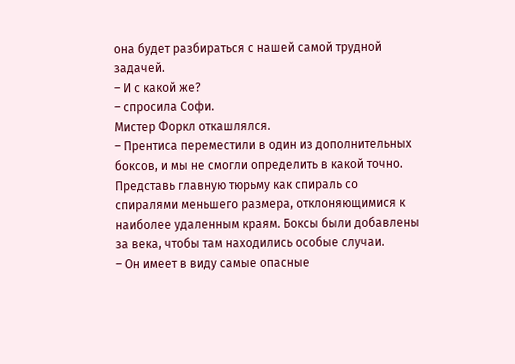она будет разбираться с нашей самой трудной задачей.
– И с какой же?
– спросила Софи.
Мистер Форкл откашлялся.
– Прентиса переместили в один из дополнительных боксов, и мы не смогли определить в какой точно. Представь главную тюрьму как спираль со спиралями меньшего размера, отклоняющимися к наиболее удаленным краям. Боксы были добавлены за века, чтобы там находились особые случаи.
– Он имеет в виду самые опасные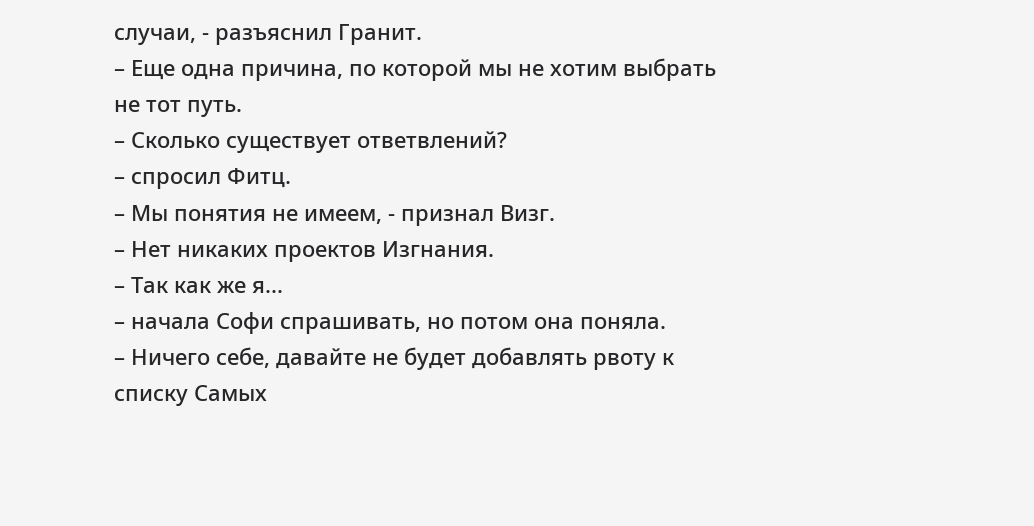случаи, - разъяснил Гранит.
– Еще одна причина, по которой мы не хотим выбрать не тот путь.
– Сколько существует ответвлений?
– спросил Фитц.
– Мы понятия не имеем, - признал Визг.
– Нет никаких проектов Изгнания.
– Так как же я...
– начала Софи спрашивать, но потом она поняла.
– Ничего себе, давайте не будет добавлять рвоту к списку Самых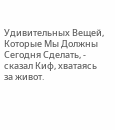Удивительных Вещей, Которые Мы Должны Сегодня Сделать, - сказал Киф, хватаясь за живот.